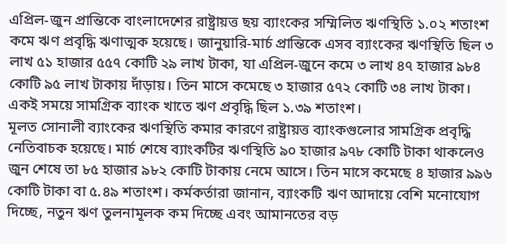এপ্রিল-জুন প্রান্তিকে বাংলাদেশের রাষ্ট্রায়ত্ত ছয় ব্যাংকের সম্মিলিত ঋণস্থিতি ১.০২ শতাংশ কমে ঋণ প্রবৃদ্ধি ঋণাত্মক হয়েছে। জানুয়ারি-মার্চ প্রান্তিকে এসব ব্যাংকের ঋণস্থিতি ছিল ৩ লাখ ৫১ হাজার ৫৫৭ কোটি ২৯ লাখ টাকা, যা এপ্রিল-জুনে কমে ৩ লাখ ৪৭ হাজার ৯৮৪ কোটি ৯৫ লাখ টাকায় দাঁড়ায়। তিন মাসে কমেছে ৩ হাজার ৫৭২ কোটি ৩৪ লাখ টাকা। একই সময়ে সামগ্রিক ব্যাংক খাতে ঋণ প্রবৃদ্ধি ছিল ১.৩৯ শতাংশ।
মূলত সোনালী ব্যাংকের ঋণস্থিতি কমার কারণে রাষ্ট্রায়ত্ত ব্যাংকগুলোর সামগ্রিক প্রবৃদ্ধি নেতিবাচক হয়েছে। মার্চ শেষে ব্যাংকটির ঋণস্থিতি ৯০ হাজার ৯৭৮ কোটি টাকা থাকলেও জুন শেষে তা ৮৫ হাজার ৯৮২ কোটি টাকায় নেমে আসে। তিন মাসে কমেছে ৪ হাজার ৯৯৬ কোটি টাকা বা ৫.৪৯ শতাংশ। কর্মকর্তারা জানান, ব্যাংকটি ঋণ আদায়ে বেশি মনোযোগ দিচ্ছে, নতুন ঋণ তুলনামূলক কম দিচ্ছে এবং আমানতের বড়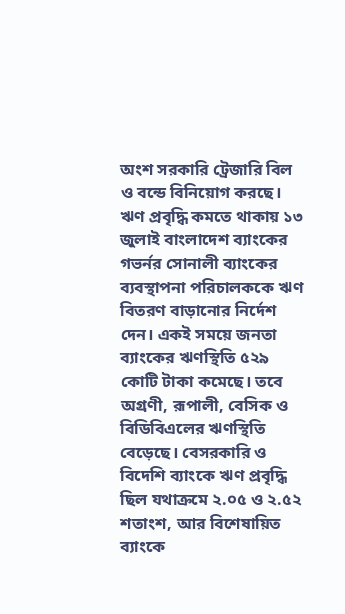অংশ সরকারি ট্রেজারি বিল ও বন্ডে বিনিয়োগ করছে।
ঋণ প্রবৃদ্ধি কমতে থাকায় ১৩ জুলাই বাংলাদেশ ব্যাংকের গভর্নর সোনালী ব্যাংকের ব্যবস্থাপনা পরিচালককে ঋণ বিতরণ বাড়ানোর নির্দেশ দেন। একই সময়ে জনতা ব্যাংকের ঋণস্থিতি ৫২৯ কোটি টাকা কমেছে। তবে অগ্রণী, রূপালী, বেসিক ও বিডিবিএলের ঋণস্থিতি বেড়েছে। বেসরকারি ও বিদেশি ব্যাংকে ঋণ প্রবৃদ্ধি ছিল যথাক্রমে ২.০৫ ও ২.৫২ শতাংশ, আর বিশেষায়িত ব্যাংকে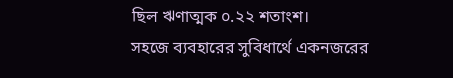ছিল ঋণাত্মক ০.২২ শতাংশ।
সহজে ব্যবহারের সুবিধার্থে একনজরের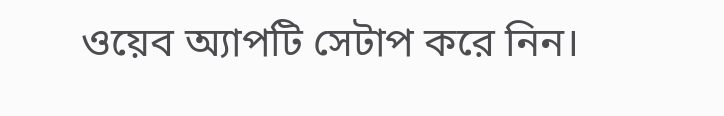ওয়েব অ্যাপটি সেটাপ করে নিন।